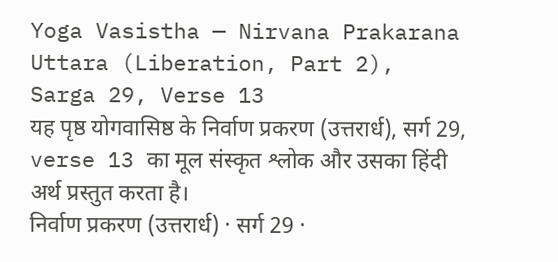Yoga Vasistha — Nirvana Prakarana Uttara (Liberation, Part 2), Sarga 29, Verse 13
यह पृष्ठ योगवासिष्ठ के निर्वाण प्रकरण (उत्तरार्ध), सर्ग 29, verse 13 का मूल संस्कृत श्लोक और उसका हिंदी अर्थ प्रस्तुत करता है।
निर्वाण प्रकरण (उत्तरार्ध) · सर्ग 29 ·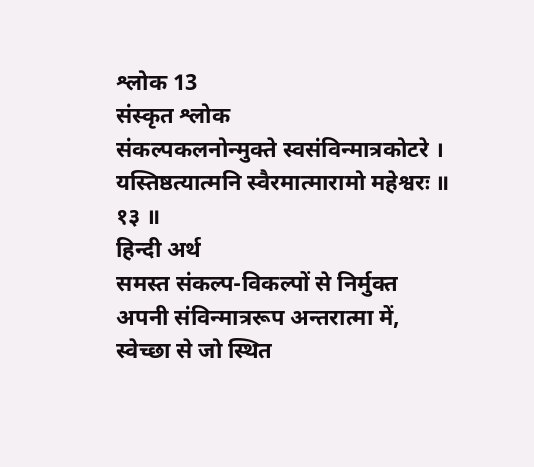श्लोक 13
संस्कृत श्लोक
संकल्पकलनोन्मुक्ते स्वसंविन्मात्रकोटरे ।
यस्तिष्ठत्यात्मनि स्वैरमात्मारामो महेश्वरः ॥ १३ ॥
हिन्दी अर्थ
समस्त संकल्प-विकल्पों से निर्मुक्त अपनी संविन्मात्ररूप अन्तरात्मा में, स्वेच्छा से जो स्थित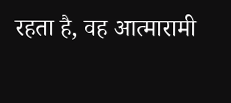रहता है, वह आत्मारामी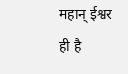महान् ईश्वर ही है